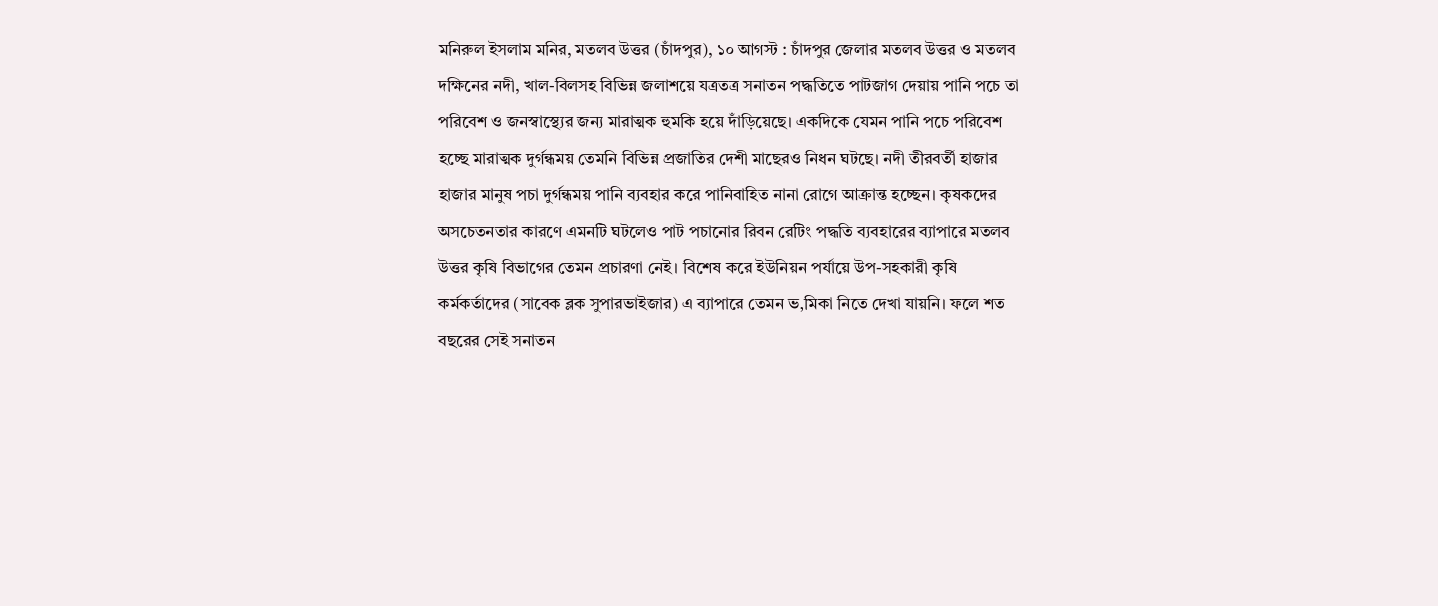মনিরুল ইসলাম মনির, মতলব উত্তর (চাঁদপুর), ১০ আগস্ট : চাঁদপুর জেলার মতলব উত্তর ও মতলব দক্ষিনের নদী, খাল-বিলসহ বিভিন্ন জলাশয়ে যত্রতত্র সনাতন পদ্ধতিতে পাটজাগ দেয়ায় পানি পচে তা পরিবেশ ও জনস্বাস্থ্যের জন্য মারাত্মক হুমকি হয়ে দাঁড়িয়েছে। একদিকে যেমন পানি পচে পরিবেশ হচ্ছে মারাত্মক দুর্গন্ধময় তেমনি বিভিন্ন প্রজাতির দেশী মাছেরও নিধন ঘটছে। নদী তীরবর্তী হাজার হাজার মানুষ পচা দুর্গন্ধময় পানি ব্যবহার করে পানিবাহিত নানা রোগে আক্রান্ত হচ্ছেন। কৃষকদের অসচেতনতার কারণে এমনটি ঘটলেও পাট পচানোর রিবন রেটিং পদ্ধতি ব্যবহারের ব্যাপারে মতলব উত্তর কৃষি বিভাগের তেমন প্রচারণা নেই। বিশেষ করে ইউনিয়ন পর্যায়ে উপ-সহকারী কৃষি কর্মকর্তাদের (সাবেক ব্লক সুপারভাইজার) এ ব্যাপারে তেমন ভ‚মিকা নিতে দেখা যায়নি। ফলে শত বছরের সেই সনাতন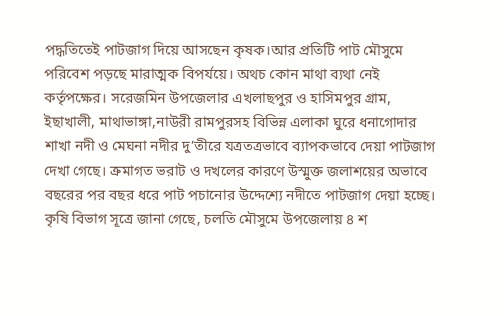পদ্ধতিতেই পাটজাগ দিয়ে আসছেন কৃষক।আর প্রতিটি পাট মৌসুমে পরিবেশ পড়ছে মারাত্মক বিপর্যয়ে। অথচ কোন মাথা ব্যথা নেই কর্তৃপক্ষের। সরেজমিন উপজেলার এখলাছপুর ও হাসিমপুর গ্রাম, ইছাখালী, মাথাভাঙ্গা,নাউরী রামপুরসহ বিভিন্ন এলাকা ঘুরে ধনাগোদার শাখা নদী ও মেঘনা নদীর দু’তীরে যত্রতত্রভাবে ব্যাপকভাবে দেয়া পাটজাগ দেখা গেছে। ক্রমাগত ভরাট ও দখলের কারণে উস্মুক্ত জলাশয়ের অভাবে বছরের পর বছর ধরে পাট পচানোর উদ্দেশ্যে নদীতে পাটজাগ দেয়া হচ্ছে। কৃষি বিভাগ সূত্রে জানা গেছে, চলতি মৌসুমে উপজেলায় ৪ শ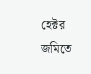হেক্টর জমিতে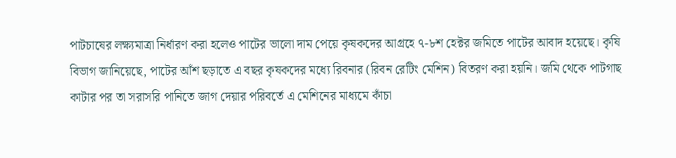পাটচাষের লক্ষ্যমাত্রা নির্ধারণ করা হলেও পাটের ভালো দাম পেয়ে কৃষকদের আগ্রহে ৭-৮শ হেক্টর জমিতে পাটের আবাদ হয়েছে। কৃষি বিভাগ জানিয়েছে, পাটের আঁশ ছড়াতে এ বছর কৃষকদের মধ্যে রিবনার (রিবন রেটিং মেশিন) বিতরণ করা হয়নি। জমি থেকে পাটগাছ কাটার পর তা সরাসরি পানিতে জাগ দেয়ার পরিবর্তে এ মেশিনের মাধ্যমে কাঁচা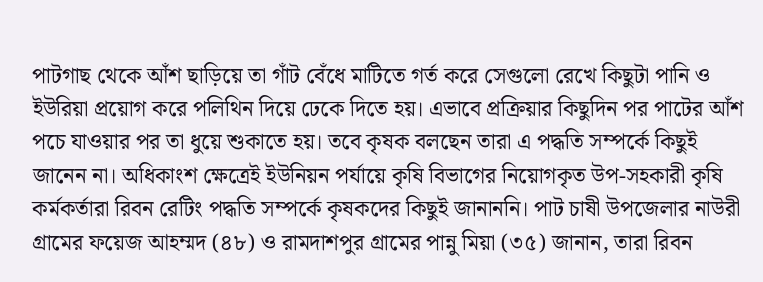পাটগাছ থেকে আঁশ ছাড়িয়ে তা গাঁট বেঁধে মাটিতে গর্ত করে সেগুলো রেখে কিছুটা পানি ও ইউরিয়া প্রয়োগ করে পলিথিন দিয়ে ঢেকে দিতে হয়। এভাবে প্রক্রিয়ার কিছুদিন পর পাটের আঁশ পচে যাওয়ার পর তা ধুয়ে শুকাতে হয়। তবে কৃষক বলছেন তারা এ পদ্ধতি সম্পর্কে কিছুই জানেন না। অধিকাংশ ক্ষেত্রেই ইউনিয়ন পর্যায়ে কৃষি বিভাগের নিয়োগকৃত উপ-সহকারী কৃষি কর্মকর্তারা রিবন রেটিং পদ্ধতি সম্পর্কে কৃষকদের কিছুই জানাননি। পাট চাষী উপজেলার নাউরী গ্রামের ফয়েজ আহম্মদ (৪৮) ও রামদাশপুর গ্রামের পান্নু মিয়া (৩৫) জানান, তারা রিবন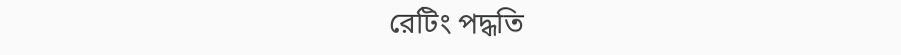রেটিং পদ্ধতি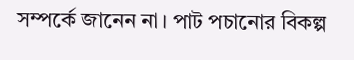সম্পর্কে জানেন না। পাট পচানোর বিকল্প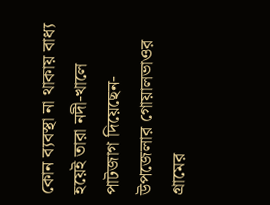কোন ব্যবস্থা না থাকায় বাধ্য হয়েই তারা নদী-খালে পাটজাগ দিয়েছেন-উপজেলার গোয়ালভাওর গ্রামের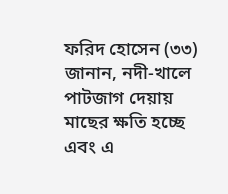ফরিদ হোসেন (৩৩) জানান, নদী-খালে পাটজাগ দেয়ায় মাছের ক্ষতি হচ্ছে এবং এ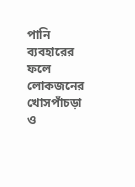পানি ব্যবহারের ফলে লোকজনের খোসপাঁচড়া ও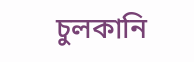চুলকানি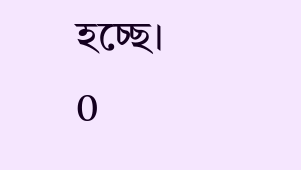হচ্ছে।
0